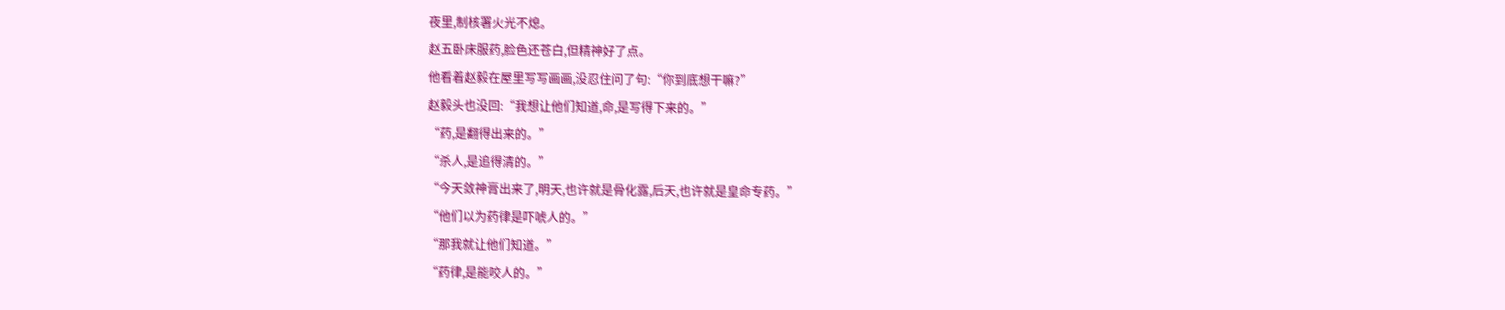夜里,制核署火光不熄。
赵五卧床服药,脸色还苍白,但精神好了点。
他看着赵毅在屋里写写画画,没忍住问了句:“你到底想干嘛?”
赵毅头也没回:“我想让他们知道,命,是写得下来的。”
“药,是翻得出来的。”
“杀人,是追得清的。”
“今天敛神膏出来了,明天,也许就是骨化露,后天,也许就是皇命专药。”
“他们以为药律是吓唬人的。”
“那我就让他们知道。”
“药律,是能咬人的。”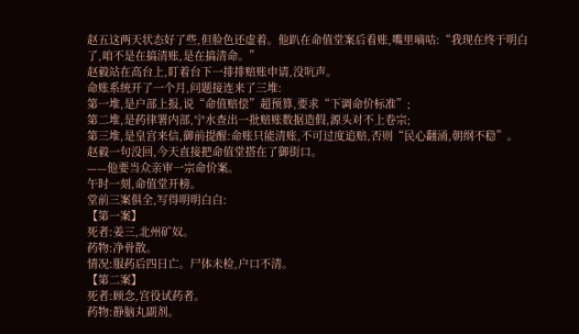赵五这两天状态好了些,但脸色还虚着。他趴在命值堂案后看账,嘴里嘀咕:“我现在终于明白了,咱不是在搞清账,是在搞清命。”
赵毅站在高台上,盯着台下一排排赔账申请,没吭声。
命账系统开了一个月,问题接连来了三堆:
第一堆,是户部上报,说“命值赔偿”超预算,要求“下调命价标准”;
第二堆,是药律署内部,宁水查出一批赔账数据造假,源头对不上卷宗;
第三堆,是皇宫来信,御前提醒:命账只能清账,不可过度追赔,否则“民心翻涌,朝纲不稳”。
赵毅一句没回,今天直接把命值堂搭在了御街口。
——他要当众亲审一宗命价案。
午时一刻,命值堂开榜。
堂前三案俱全,写得明明白白:
【第一案】
死者:姜三,北州矿奴。
药物:净骨散。
情况:服药后四日亡。尸体未检,户口不清。
【第二案】
死者:顾念,宫役试药者。
药物:静脑丸副剂。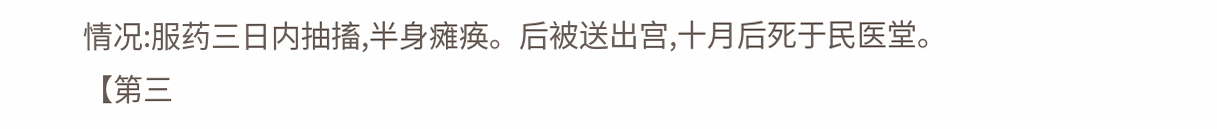情况:服药三日内抽搐,半身瘫痪。后被送出宫,十月后死于民医堂。
【第三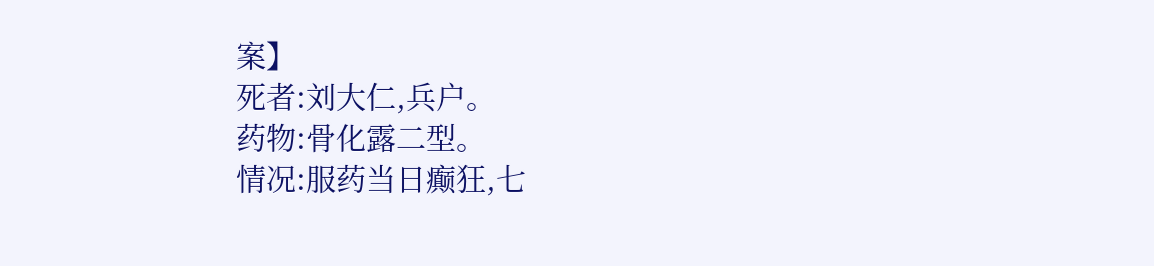案】
死者:刘大仁,兵户。
药物:骨化露二型。
情况:服药当日癫狂,七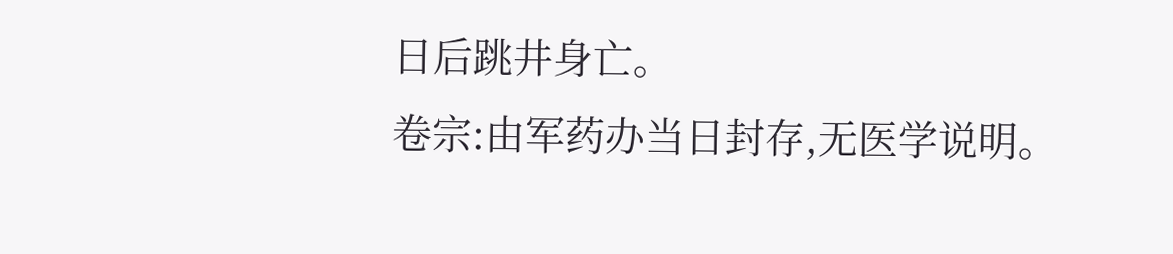日后跳井身亡。
卷宗:由军药办当日封存,无医学说明。